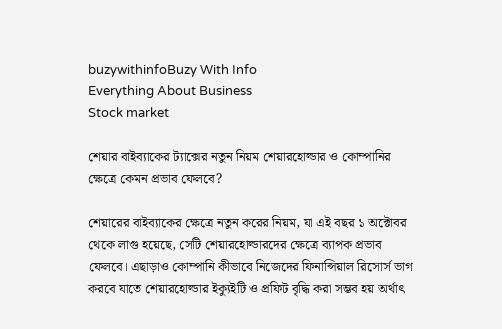buzywithinfoBuzy With Info
Everything About Business
Stock market

শেয়ার বাইব্যাকের ট্যাক্সের নতুন নিয়ম শেয়ারহোল্ডার ও কোম্পানির ক্ষেত্রে কেমন প্রভাব ফেলবে?

শেয়ারের বাইব্যাকের ক্ষেত্রে নতুন করের নিয়ম, যা এই বছর ১ অক্টোবর থেকে লাগু হয়েছে, সেটি শেয়ারহোল্ডারদের ক্ষেত্রে ব্যাপক প্রভাব ফেলবে। এছাড়াও কোম্পানি কীভাবে নিজেদের ফিনান্সিয়াল রিসোর্স ভাগ করবে যাতে শেয়ারহোল্ডার ইক্যুইটি ও প্রফিট বৃদ্ধি করা সম্ভব হয় অর্থাৎ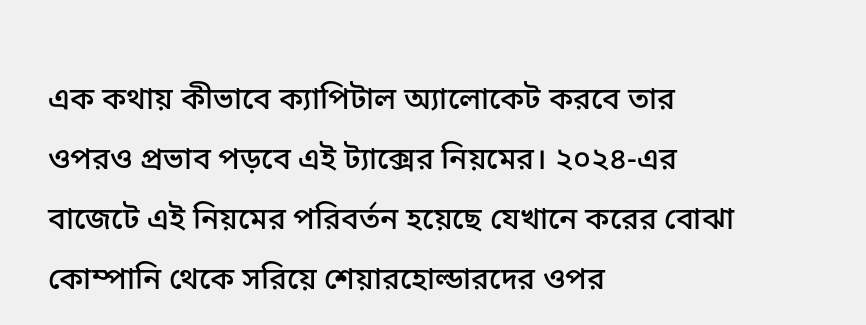এক কথায় কীভাবে ক্যাপিটাল অ্যালোকেট করবে তার ওপরও প্রভাব পড়বে এই ট্যাক্সের নিয়মের। ২০২৪-এর বাজেটে এই নিয়মের পরিবর্তন হয়েছে যেখানে করের বোঝা কোম্পানি থেকে সরিয়ে শেয়ারহোল্ডারদের ওপর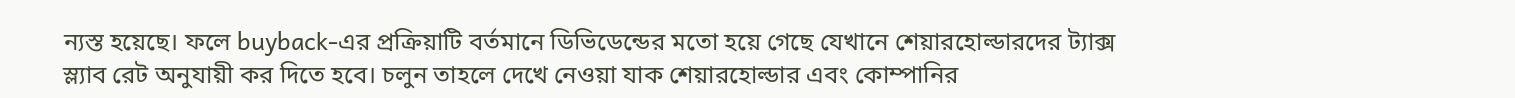ন্যস্ত হয়েছে। ফলে buyback-এর প্রক্রিয়াটি বর্তমানে ডিভিডেন্ডের মতো হয়ে গেছে যেখানে শেয়ারহোল্ডারদের ট্যাক্স স্ল্যাব রেট অনুযায়ী কর দিতে হবে। চলুন তাহলে দেখে নেওয়া যাক শেয়ারহোল্ডার এবং কোম্পানির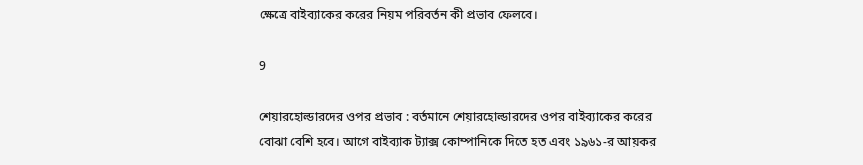ক্ষেত্রে বাইব্যাকের করের নিয়ম পরিবর্তন কী প্রভাব ফেলবে।

9

শেয়ারহোল্ডারদের ওপর প্রভাব : বর্তমানে শেয়ারহোল্ডারদের ওপর বাইব্যাকের করের বোঝা বেশি হবে। আগে বাইব্যাক ট্যাক্স কোম্পানিকে দিতে হত এবং ১৯৬১-র আয়কর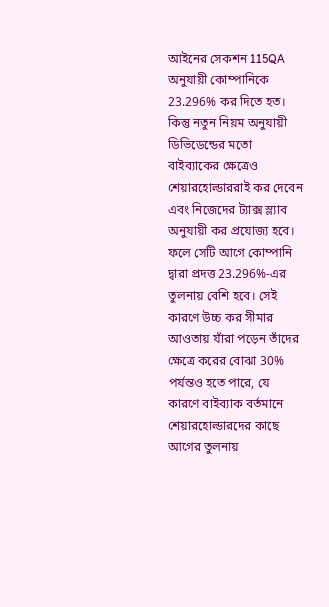আইনের সেকশন 115QA অনুযায়ী কোম্পানিকে 23.296% কর দিতে হত। কিন্তু নতুন নিয়ম অনুযায়ী ডিভিডেন্ডের মতো বাইব্যাকের ক্ষেত্রেও শেয়ারহোল্ডাররাই কর দেবেন এবং নিজেদের ট্যাক্স স্ল্যাব অনুযায়ী কর প্রযোজ্য হবে। ফলে সেটি আগে কোম্পানি দ্বারা প্রদত্ত 23.296%-এর তুলনায় বেশি হবে। সেই কারণে উচ্চ কর সীমার আওতায় যাঁরা পড়েন তাঁদের ক্ষেত্রে করের বোঝা 30% পর্যন্তও হতে পারে, যে কারণে বাইব্যাক বর্তমানে শেয়ারহোল্ডারদের কাছে আগের তুলনায়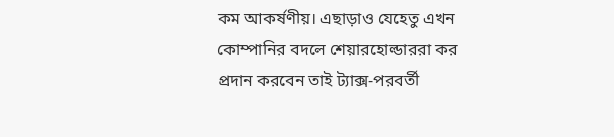কম আকর্ষণীয়। এছাড়াও যেহেতু এখন কোম্পানির বদলে শেয়ারহোল্ডাররা কর প্রদান করবেন তাই ট্যাক্স-পরবর্তী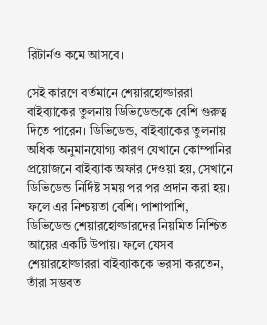রিটার্নও কমে আসবে।

সেই কারণে বর্তমানে শেয়ারহোল্ডাররা বাইব্যাকের তুলনায় ডিভিডেন্ডকে বেশি গুরুত্ব দিতে পারেন। ডিভিডেন্ড, বাইব্যাকের তুলনায় অধিক অনুমানযোগ্য কারণ যেখানে কোম্পানির প্রয়োজনে বাইব্যাক অফার দেওয়া হয়, সেখানে ডিভিডেন্ড নির্দিষ্ট সময় পর পর প্রদান করা হয়। ফলে এর নিশ্চয়তা বেশি। পাশাপাশি, ডিভিডেন্ড শেয়ারহোল্ডারদের নিয়মিত নিশ্চিত আয়ের একটি উপায়। ফলে যেসব শেয়ারহোল্ডাররা বাইব্যাককে ভরসা করতেন, তাঁরা সম্ভবত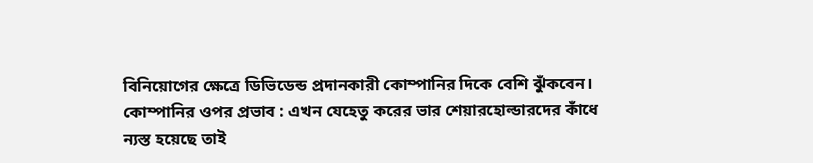বিনিয়োগের ক্ষেত্রে ডিভিডেন্ড প্রদানকারী কোম্পানির দিকে বেশি ঝুঁকবেন।
কোম্পানির ওপর প্রভাব : এখন যেহেতু করের ভার শেয়ারহোল্ডারদের কাঁধে ন্যস্ত হয়েছে তাই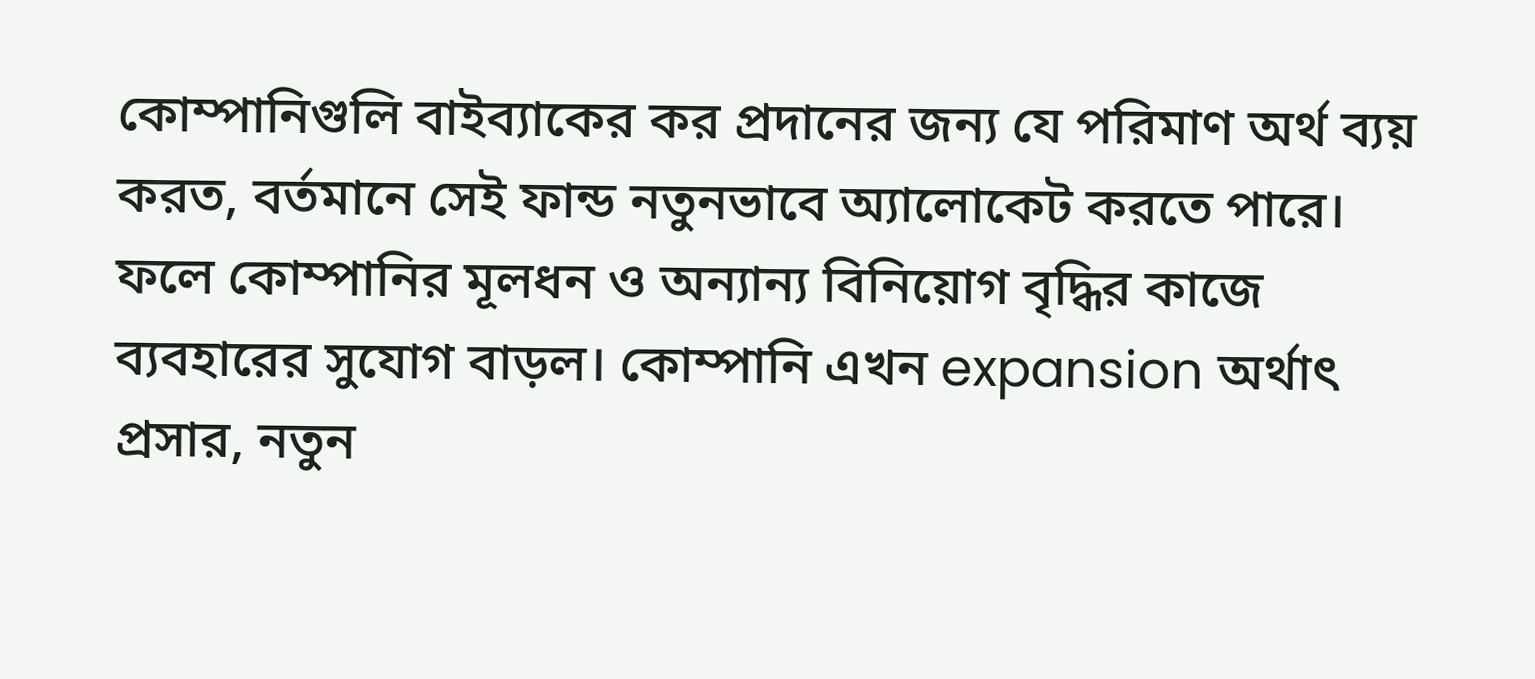কোম্পানিগুলি বাইব্যাকের কর প্রদানের জন্য যে পরিমাণ অর্থ ব্যয় করত, বর্তমানে সেই ফান্ড নতুনভাবে অ্যালোকেট করতে পারে। ফলে কোম্পানির মূলধন ও অন্যান্য বিনিয়োগ বৃদ্ধির কাজে ব্যবহারের সুযোগ বাড়ল। কোম্পানি এখন expansion অর্থাৎ প্রসার, নতুন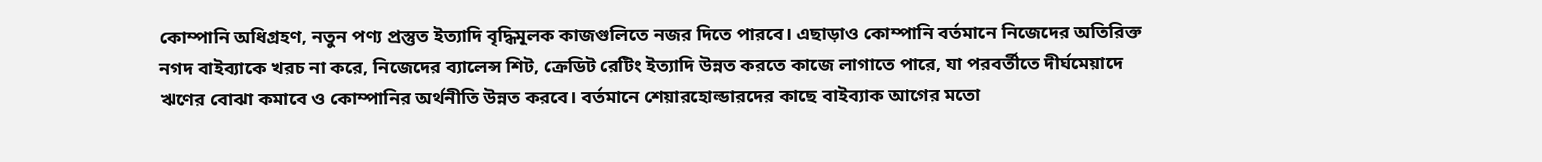কোম্পানি অধিগ্রহণ, নতুন পণ্য প্রস্তুত ইত্যাদি বৃদ্ধিমূলক কাজগুলিতে নজর দিতে পারবে। এছাড়াও কোম্পানি বর্তমানে নিজেদের অতিরিক্ত নগদ বাইব্যাকে খরচ না করে, নিজেদের ব্যালেন্স শিট, ক্রেডিট রেটিং ইত্যাদি উন্নত করতে কাজে লাগাতে পারে, যা পরবর্তীতে দীর্ঘমেয়াদে ঋণের বোঝা কমাবে ও কোম্পানির অর্থনীতি উন্নত করবে। বর্তমানে শেয়ারহোল্ডারদের কাছে বাইব্যাক আগের মতো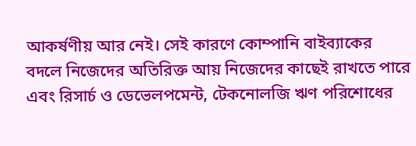আকর্ষণীয় আর নেই। সেই কারণে কোম্পানি বাইব্যাকের বদলে নিজেদের অতিরিক্ত আয় নিজেদের কাছেই রাখতে পারে এবং রিসার্চ ও ডেভেলপমেন্ট, টেকনোলজি ঋণ পরিশোধের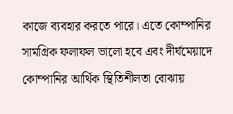কাজে ব্যবহার করতে পারে। এতে কোম্পানির সামগ্রিক ফলাফল ভালো হবে এবং দীর্ঘমেয়াদে কোম্পানির আর্থিক স্থিতিশীলতা বোঝায়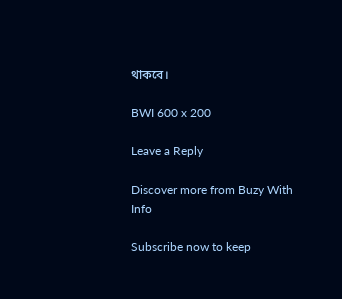থাকবে।

BWI 600 x 200

Leave a Reply

Discover more from Buzy With Info

Subscribe now to keep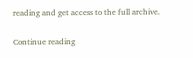reading and get access to the full archive.

Continue reading